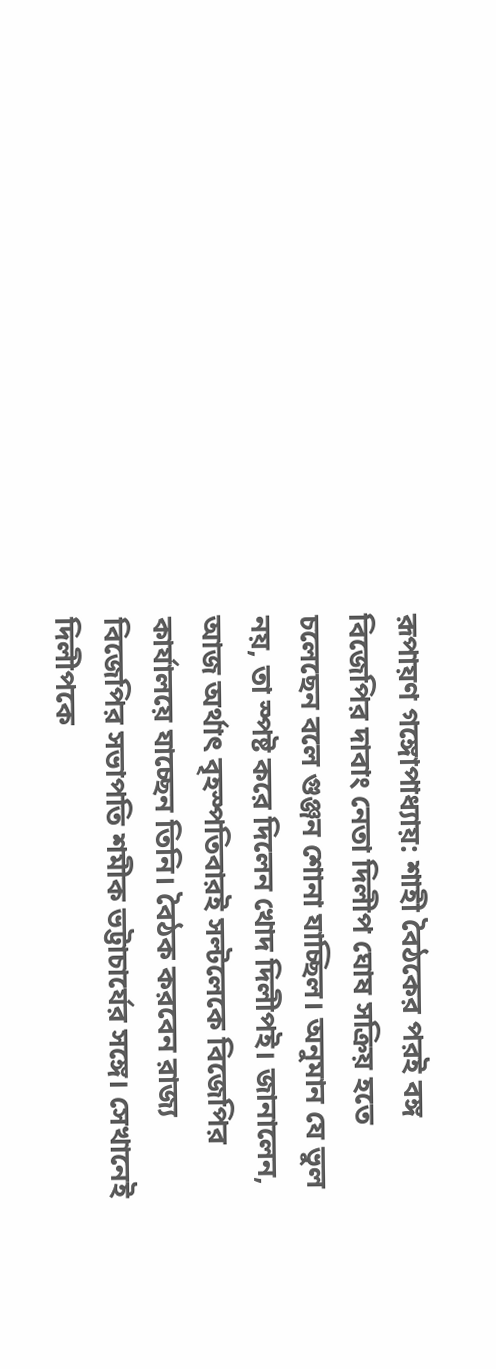রূপায়ণ গঙ্গোপাধ্যায়: শাহী বৈঠকের পরই বঙ্গ বিজেপির দাবাং নেতা দিলীপ ঘোষ সক্রিয় হতে চলেছেন বলে গুঞ্জন শোনা যাচ্ছিল। অনুমান যে ভুল নয়, তা স্পষ্ট করে দিলেন খোদ দিলীপই। জানালেন, আজ অর্থাৎ বৃহস্পতিবারই সল্টলেকে বিজেপির কার্যালয়ে যাচ্ছেন তিনি। বৈঠক করবেন রাজ্য বিজেপির সভাপতি শমীক ভট্টাচার্যের সঙ্গে। সেখানেই দিলীপকে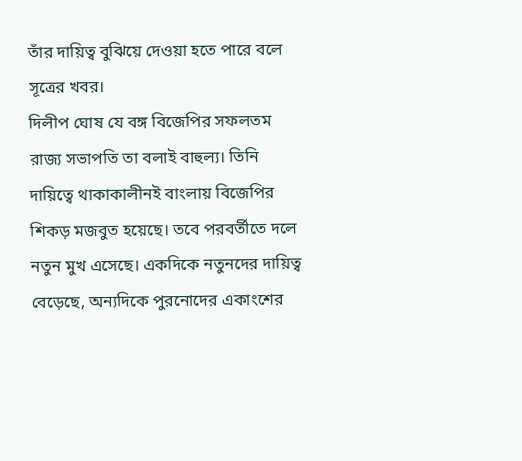তাঁর দায়িত্ব বুঝিয়ে দেওয়া হতে পারে বলে সূত্রের খবর।
দিলীপ ঘোষ যে বঙ্গ বিজেপির সফলতম রাজ্য সভাপতি তা বলাই বাহুল্য। তিনি দায়িত্বে থাকাকালীনই বাংলায় বিজেপির শিকড় মজবুত হয়েছে। তবে পরবর্তীতে দলে নতুন মুখ এসেছে। একদিকে নতুনদের দায়িত্ব বেড়েছে, অন্যদিকে পুরনোদের একাংশের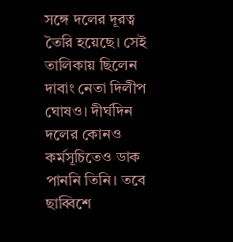সঙ্গে দলের দূরত্ব তৈরি হয়েছে। সেই তালিকায় ছিলেন দাবাং নেতা দিলীপ ঘোষও। দীর্ঘদিন দলের কোনও কর্মসূচিতেও ডাক পাননি তিনি। তবে ছাব্বিশে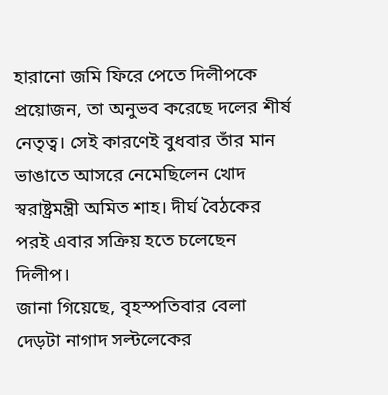হারানো জমি ফিরে পেতে দিলীপকে প্রয়োজন, তা অনুভব করেছে দলের শীর্ষ নেতৃত্ব। সেই কারণেই বুধবার তাঁর মান ভাঙাতে আসরে নেমেছিলেন খোদ স্বরাষ্ট্রমন্ত্রী অমিত শাহ। দীর্ঘ বৈঠকের পরই এবার সক্রিয় হতে চলেছেন দিলীপ।
জানা গিয়েছে, বৃহস্পতিবার বেলা দেড়টা নাগাদ সল্টলেকের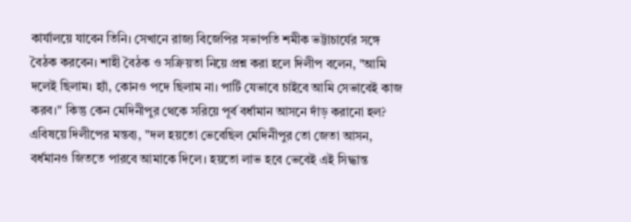কার্যালয়ে যাবেন তিনি। সেখানে রাজ্য বিজেপির সভাপতি শমীক ভট্টাচার্যের সঙ্গে বৈঠক করবেন। শাহী বৈঠক ও সক্রিয়তা নিয়ে প্রশ্ন করা হলে দিলীপ বলেন, "আমি দলেই ছিলাম। হ্যাঁ, কোনও পদে ছিলাম না। পার্টি যেভাবে চাইবে আমি সেভাবেই কাজ করব।" কিন্তু কেন মেদিনীপুর থেকে সরিয়ে পূর্ব বর্ধামান আসনে দাঁড় করানো হল? এবিষয়ে দিলীপের মন্তব্য, "দল হয়তো ভেবেছিল মেদিনীপুর তো জেতা আসন, বর্ধমানও জিততে পারবে আমাকে দিলে। হয়তো লাভ হবে ভেবেই এই সিদ্ধান্ত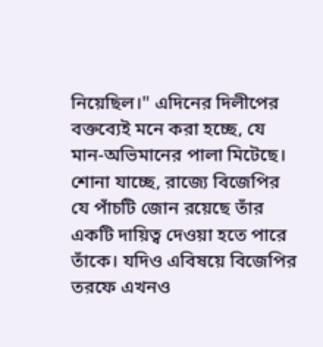নিয়েছিল।" এদিনের দিলীপের বক্তব্যেই মনে করা হচ্ছে, যে মান-অভিমানের পালা মিটেছে। শোনা যাচ্ছে, রাজ্যে বিজেপির যে পাঁচটি জোন রয়েছে তাঁর একটি দায়িত্ব দেওয়া হতে পারে তাঁকে। যদিও এবিষয়ে বিজেপির তরফে এখনও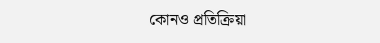কোনও প্রতিক্রিয়া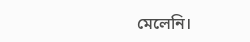মেলেনি।